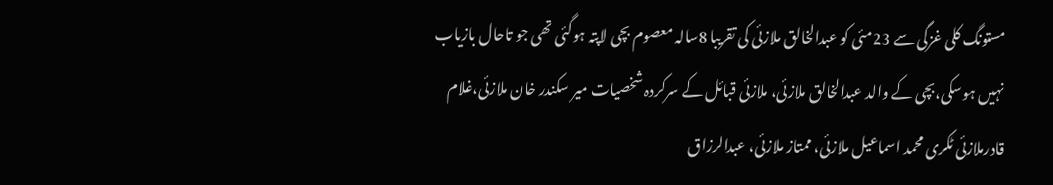مستونگ کلی غزگی سے 23مئی کو عبدالخالق ملازئی کی تقریبا 8سالہ معصوم بچی لاپتہ ہوگئی تھی جو تاحال بازیاب نہیں ہوسکی،بچی کے والد عبدالخالق ملازئی، ملازئی قبائل کے سرکردہ شخصیات میر سکندر خان ملازئی،غلام قادرملازئی ٹکری محمد اسماعیل ملازئی، ممتاز ملازئی، عبدالرزاق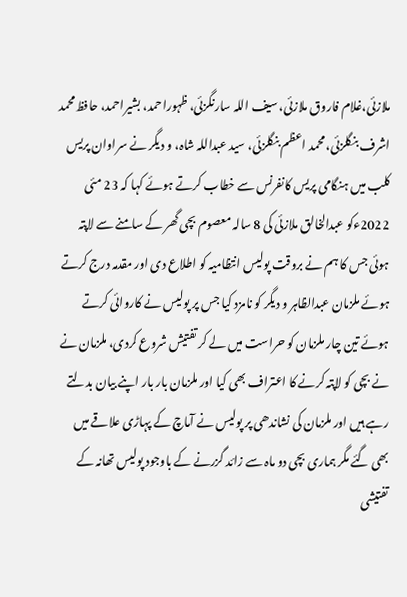ملازئی،غلام فاروق ملازئی، سیف اللہ سارنگزئی، ظہوراحمد، بشیراحمد، حافظ محمد اشرف بنگلزئی، محمد اعظم بنگلزئی، سید عبداللہ شاہ، و دیگر نے سراوان پریس کلب میں ہنگامی پریس کانفرنس سے خطاب کرتے ہوئے کہا کہ 23 مئی 2022ءکو عبدالخالق ملازئی کی 8 سالہ معصوم بچی گھر کے سامنے سے لاپتہ ہوئی جس کا ہم نے بروقت پولیس انتظامیہ کو اطلاع دی اور مقدمہ درج کرتے ہوئے ملزمان عبدالظاہر و دیگر کو نامزد کیا جس پر پولیس نے کاروائی کرتے ہوئے تین چار ملزمان کو حراست میں لے کر تفتیش شروع کردی، ملزمان نے نے بچی کو لاپتہ کرنے کا اعتراف بھی کیا اور ملزمان بار بار اپنے بیان بدلتے رہے ہیں اور ملزمان کی نشاندھی پر پولیس نے آماچ کے پہاڑی علاقے میں بھی گئے مگر ہماری بچی دو ماہ سے زائد گزرنے کے باوجود پولیس تھانہ کے تفتیشی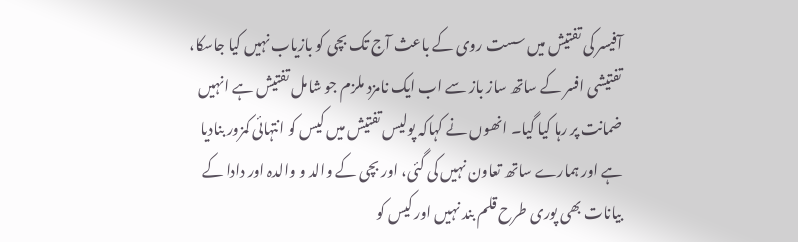آفیسر کی تفتیش میں سست روی کے باعث آج تک بچی کو بازیاب نہیں کیا جاسکا، تفتیشی افسر کے ساتھ ساز باز سے اب ایک نامزد ملزم جو شامل تفتیش ہے انہیں ضمانت پر رہا کیا گیا۔ انھوں نے کہاکہ پولیس تفتیش میں کیس کو انتہائی کمزور بنادیا ہے اور ہمارے ساتھ تعاون نہیں کی گئی، اور بچی کے والد و والدہ اور دادا کے بیانات بھی پوری طرح قلم بند نہیں اور کیس کو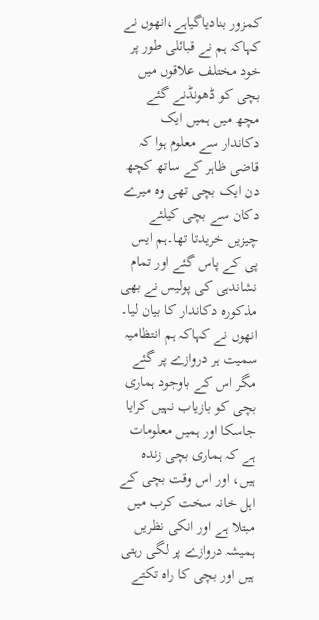کمزور بنادیاگیاہے،انھوں نے کہاکہ ہم نے قبائلی طور پر خود مختلف علاقوں میں بچی کو ڈھونڈنے گئے مچھ میں ہمیں ایک دکاندار سے معلوم ہوا کہ قاضی ظاہر کے ساتھ کچھ دن ایک بچی تھی وہ میرے دکان سے بچی کیلئے چیزیں خریدتا تھا۔ہم ایس پی کے پاس گئے اور تمام نشاندہی کی پولیس نے بھی مذکورہ دکاندار کا بیان لیا۔ انھوں نے کہاکہ ہم انتظامیہ سمیت ہر دروازے پر گئے مگر اس کے باوجود ہماری بچی کو بازیاب نہیں کرایا جاسکا اور ہمیں معلومات ہے کہ ہماری بچی زندہ ہیں، اور اس وقت بچی کے اہل خانہ سخت کرب میں مبتلا ہے اور انکی نظریں ہمیشہ دروازے پر لگی رہتی ہیں اور بچی کا راہ تکتے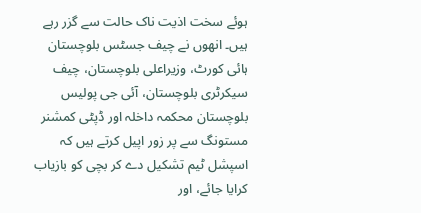ہوئے سخت اذیت ناک حالت سے گزر رہے ہیں۔ انھوں نے چیف جسٹس بلوچستان ہائی کورٹ، وزیراعلی بلوچستان، چیف سیکرٹری بلوچستان، آئی جی پولیس بلوچستان محکمہ داخلہ اور ڈپٹی کمشنر مستونگ سے پر زور اپیل کرتے ہیں کہ اسپشل ٹیم تشکیل دے کر بچی کو بازیاب کرایا جائے، اور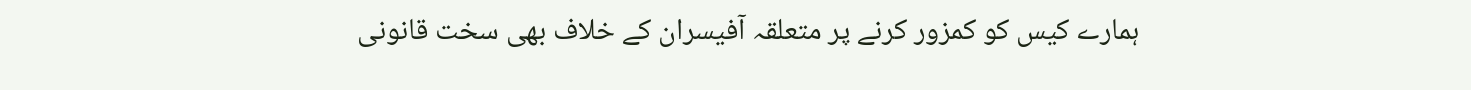ہمارے کیس کو کمزور کرنے پر متعلقہ آفیسران کے خلاف بھی سخت قانونی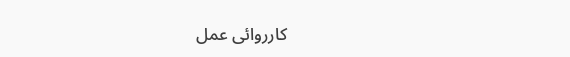کارروائی عمل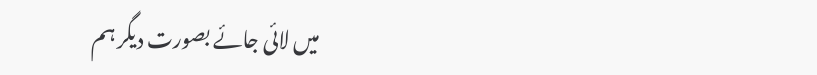میں لائی جائے بصورت دیگر ہم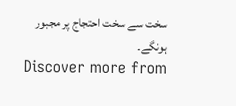سخت سے سخت احتجاج پر مجبور ہونگے۔
Discover more from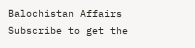Balochistan Affairs
Subscribe to get the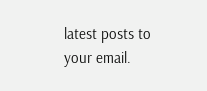latest posts to your email.